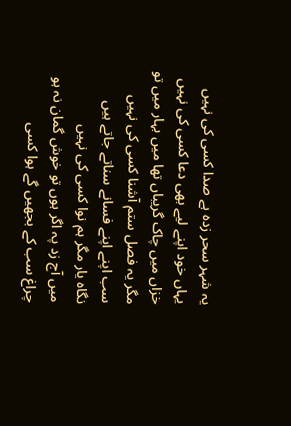یہ شہر سحر زدہ ہے صدا کسی کی نہیں
یہاں خود اپنے لیے بھی دعا کسی کی نہیں
خزاں میں چاک گریباں تھا میں بہار میں تو
مگر یہ فصل ستم آشنا کسی کی نہیں
سب اپنے اپنے فسانے سناتے جاتے ہیں
نگاہ یار مگر ہم نوا کسی کی نہیں
میں آج زد پہ اگر ہوں تو خوش گمان نہ ہو
چراغ سب کے بجھیں گے ہوا کسی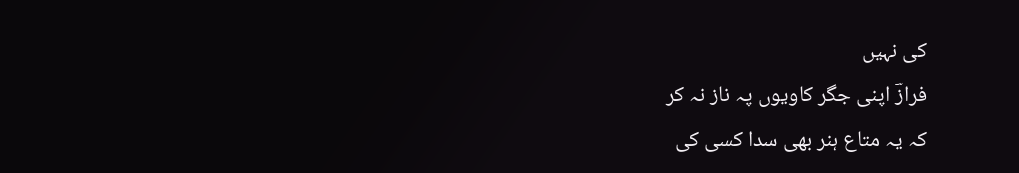کی نہیں
فرازؔ اپنی جگر کاویوں پہ ناز نہ کر
کہ یہ متاع ہنر بھی سدا کسی کی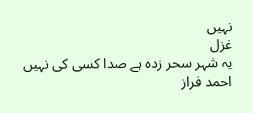نہیں
غزل
یہ شہر سحر زدہ ہے صدا کسی کی نہیں
احمد فراز